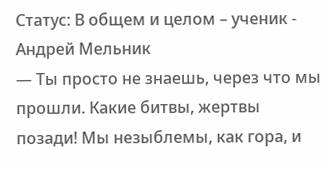Статус: В общем и целом – ученик - Андрей Мельник
— Ты просто не знаешь, через что мы прошли. Какие битвы, жертвы позади! Мы незыблемы, как гора, и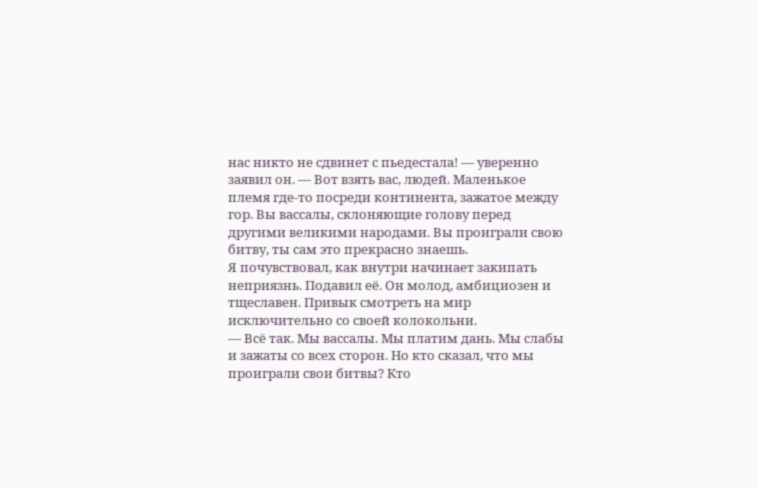нас никто не сдвинет с пьедестала! — уверенно заявил он. — Вот взять вас, людей. Маленькое племя где-то посреди континента, зажатое между гор. Вы вассалы, склоняющие голову перед другими великими народами. Вы проиграли свою битву, ты сам это прекрасно знаешь.
Я почувствовал, как внутри начинает закипать неприязнь. Подавил её. Он молод, амбициозен и тщеславен. Привык смотреть на мир исключительно со своей колокольни.
— Всё так. Мы вассалы. Мы платим дань. Мы слабы и зажаты со всех сторон. Но кто сказал, что мы проиграли свои битвы? Кто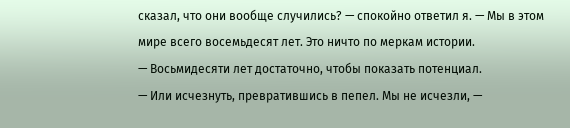сказал, что они вообще случились? — спокойно ответил я. — Мы в этом мире всего восемьдесят лет. Это ничто по меркам истории.
— Восьмидесяти лет достаточно, чтобы показать потенциал.
— Или исчезнуть, превратившись в пепел. Мы не исчезли, —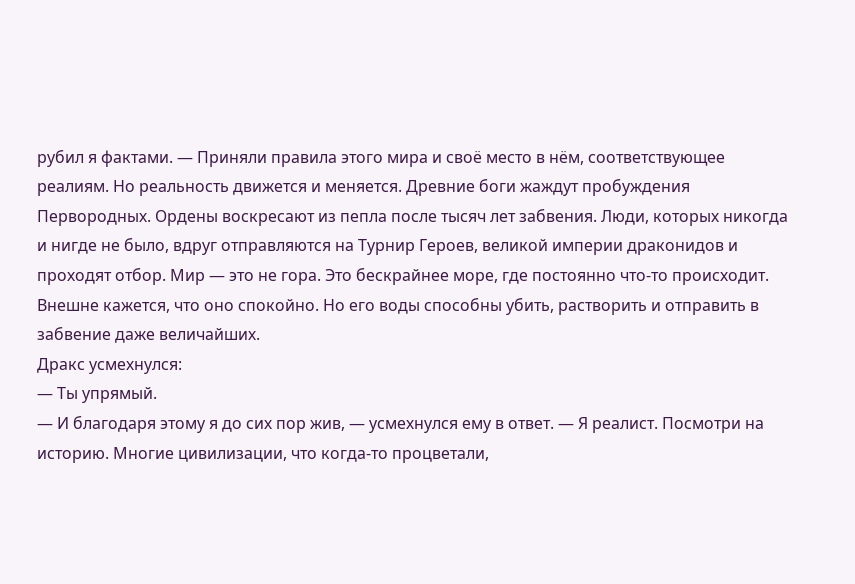рубил я фактами. — Приняли правила этого мира и своё место в нём, соответствующее реалиям. Но реальность движется и меняется. Древние боги жаждут пробуждения Первородных. Ордены воскресают из пепла после тысяч лет забвения. Люди, которых никогда и нигде не было, вдруг отправляются на Турнир Героев, великой империи драконидов и проходят отбор. Мир — это не гора. Это бескрайнее море, где постоянно что-то происходит. Внешне кажется, что оно спокойно. Но его воды способны убить, растворить и отправить в забвение даже величайших.
Дракс усмехнулся:
— Ты упрямый.
— И благодаря этому я до сих пор жив, — усмехнулся ему в ответ. — Я реалист. Посмотри на историю. Многие цивилизации, что когда-то процветали,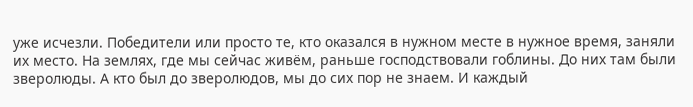уже исчезли. Победители или просто те, кто оказался в нужном месте в нужное время, заняли их место. На землях, где мы сейчас живём, раньше господствовали гоблины. До них там были зверолюды. А кто был до зверолюдов, мы до сих пор не знаем. И каждый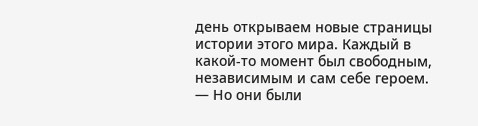день открываем новые страницы истории этого мира. Каждый в какой-то момент был свободным, независимым и сам себе героем.
— Но они были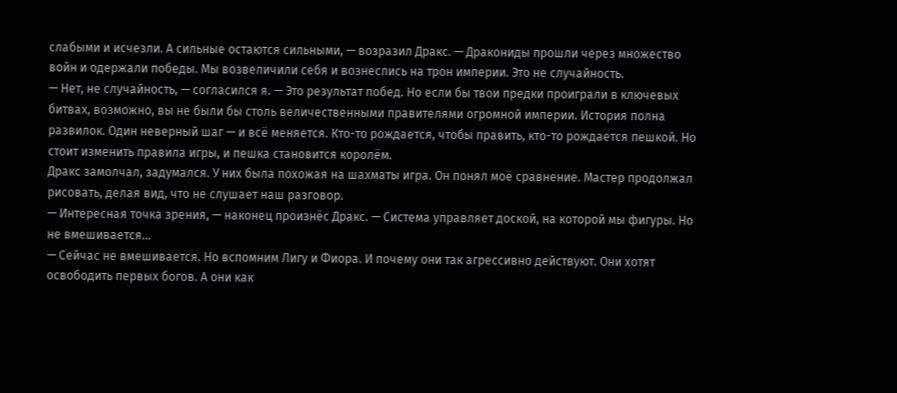слабыми и исчезли. А сильные остаются сильными, — возразил Дракс. — Дракониды прошли через множество войн и одержали победы. Мы возвеличили себя и вознеслись на трон империи. Это не случайность.
— Нет, не случайность, — согласился я. — Это результат побед. Но если бы твои предки проиграли в ключевых битвах, возможно, вы не были бы столь величественными правителями огромной империи. История полна развилок. Один неверный шаг — и всё меняется. Кто-то рождается, чтобы править, кто-то рождается пешкой. Но стоит изменить правила игры, и пешка становится королём.
Дракс замолчал, задумался. У них была похожая на шахматы игра. Он понял моё сравнение. Мастер продолжал рисовать, делая вид, что не слушает наш разговор.
— Интересная точка зрения, — наконец произнёс Дракс. — Система управляет доской, на которой мы фигуры. Но не вмешивается…
— Сейчас не вмешивается. Но вспомним Лигу и Фиора. И почему они так агрессивно действуют. Они хотят освободить первых богов. А они как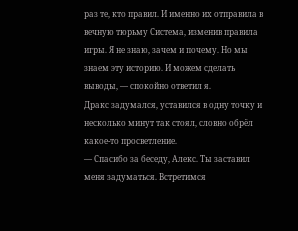раз те, кто правил. И именно их отправила в вечную тюрьму Система, изменив правила игры. Я не знаю, зачем и почему. Но мы знаем эту историю. И можем сделать выводы, — спокойно ответил я.
Дракс задумался, уставился в одну точку и несколько минут так стоял, словно обрёл какое-то просветление.
— Спасибо за беседу, Алекс. Ты заставил меня задуматься. Встретимся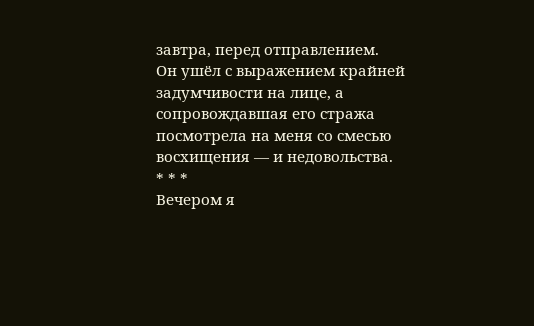завтра, перед отправлением.
Он ушёл с выражением крайней задумчивости на лице, а сопровождавшая его стража посмотрела на меня со смесью восхищения — и недовольства.
* * *
Вечером я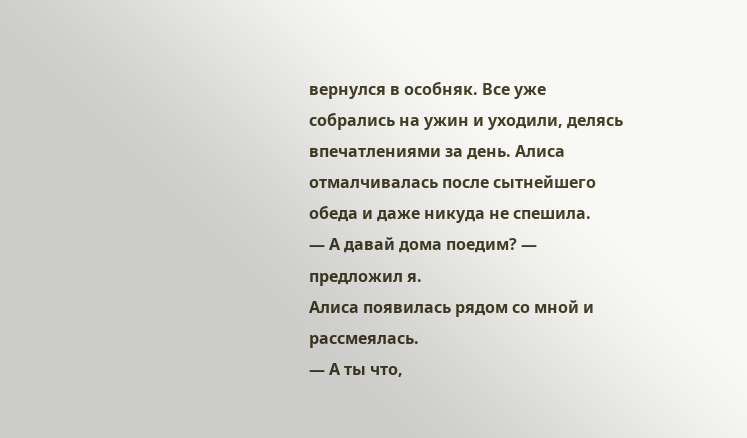вернулся в особняк. Все уже собрались на ужин и уходили, делясь впечатлениями за день. Алиса отмалчивалась после сытнейшего обеда и даже никуда не спешила.
— А давай дома поедим? — предложил я.
Алиса появилась рядом со мной и рассмеялась.
— А ты что,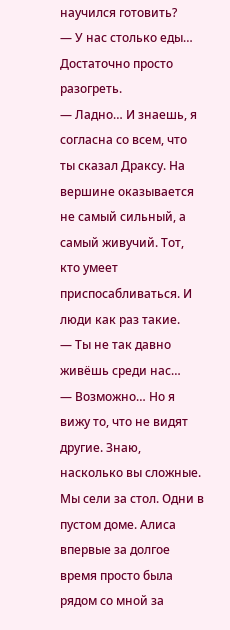научился готовить?
— У нас столько еды… Достаточно просто разогреть.
— Ладно… И знаешь, я согласна со всем, что ты сказал Драксу. На вершине оказывается не самый сильный, а самый живучий. Тот, кто умеет приспосабливаться. И люди как раз такие.
— Ты не так давно живёшь среди нас…
— Возможно… Но я вижу то, что не видят другие. Знаю, насколько вы сложные.
Мы сели за стол. Одни в пустом доме. Алиса впервые за долгое время просто была рядом со мной за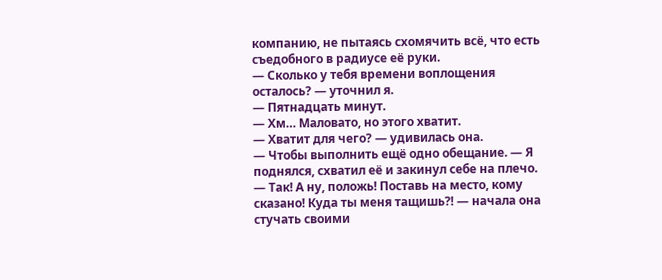компанию, не пытаясь схомячить всё, что есть съедобного в радиусе её руки.
— Сколько у тебя времени воплощения осталось? — уточнил я.
— Пятнадцать минут.
— Хм… Маловато, но этого хватит.
— Хватит для чего? — удивилась она.
— Чтобы выполнить ещё одно обещание. — Я поднялся, схватил её и закинул себе на плечо.
— Так! А ну, положь! Поставь на место, кому сказано! Куда ты меня тащишь⁈ — начала она стучать своими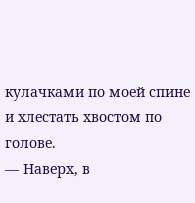кулачками по моей спине и хлестать хвостом по голове.
— Наверх, в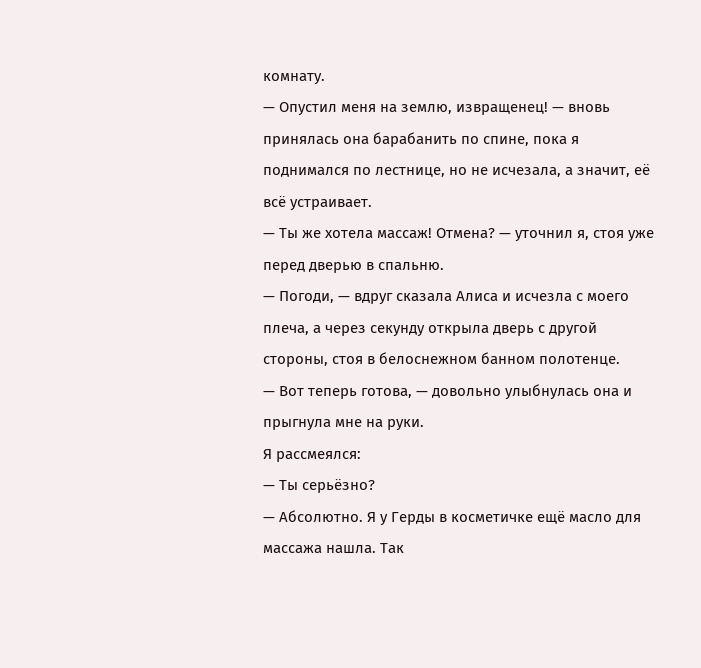комнату.
— Опустил меня на землю, извращенец! — вновь принялась она барабанить по спине, пока я поднимался по лестнице, но не исчезала, а значит, её всё устраивает.
— Ты же хотела массаж! Отмена? — уточнил я, стоя уже перед дверью в спальню.
— Погоди, — вдруг сказала Алиса и исчезла с моего плеча, а через секунду открыла дверь с другой стороны, стоя в белоснежном банном полотенце.
— Вот теперь готова, — довольно улыбнулась она и прыгнула мне на руки.
Я рассмеялся:
— Ты серьёзно?
— Абсолютно. Я у Герды в косметичке ещё масло для массажа нашла. Так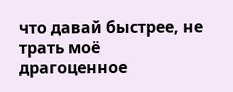что давай быстрее, не трать моё драгоценное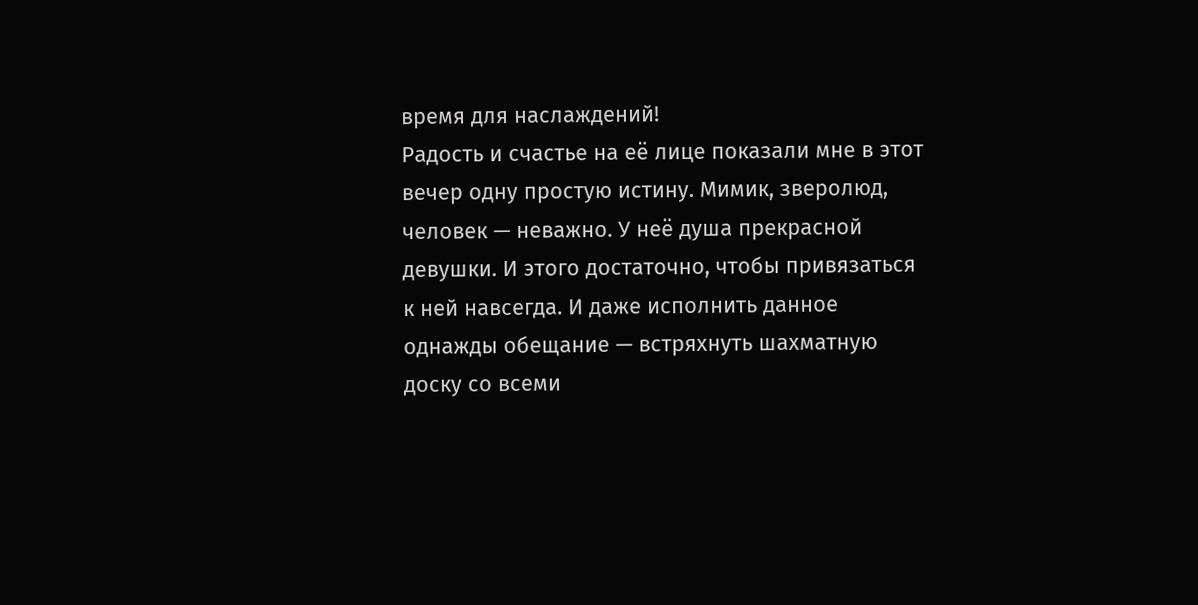время для наслаждений!
Радость и счастье на её лице показали мне в этот вечер одну простую истину. Мимик, зверолюд, человек — неважно. У неё душа прекрасной девушки. И этого достаточно, чтобы привязаться к ней навсегда. И даже исполнить данное однажды обещание — встряхнуть шахматную доску со всеми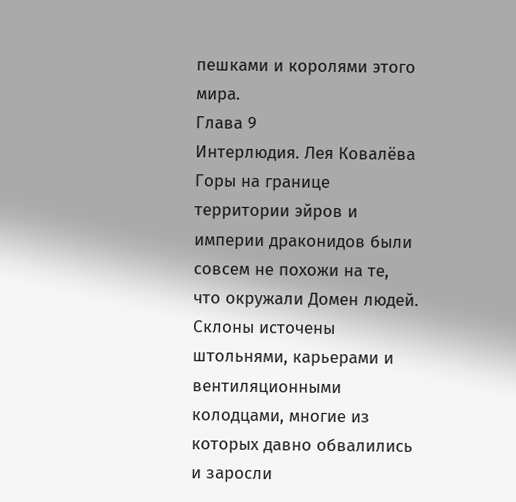пешками и королями этого мира.
Глава 9
Интерлюдия. Лея Ковалёва
Горы на границе территории эйров и империи драконидов были совсем не похожи на те, что окружали Домен людей. Склоны источены штольнями, карьерами и вентиляционными колодцами, многие из которых давно обвалились и заросли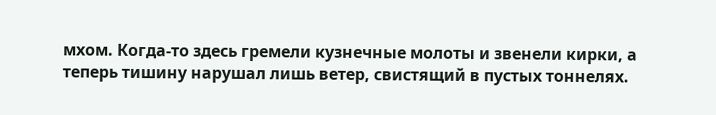мхом. Когда-то здесь гремели кузнечные молоты и звенели кирки, а теперь тишину нарушал лишь ветер, свистящий в пустых тоннелях.